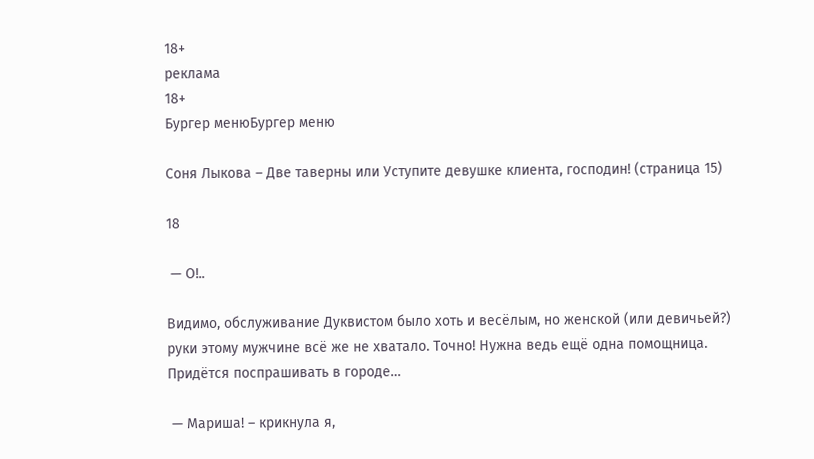18+
реклама
18+
Бургер менюБургер меню

Соня Лыкова – Две таверны или Уступите девушке клиента, господин! (страница 15)

18

 — О!..

Видимо, обслуживание Дуквистом было хоть и весёлым, но женской (или девичьей?) руки этому мужчине всё же не хватало. Точно! Нужна ведь ещё одна помощница. Придётся поспрашивать в городе…

 — Мариша! – крикнула я,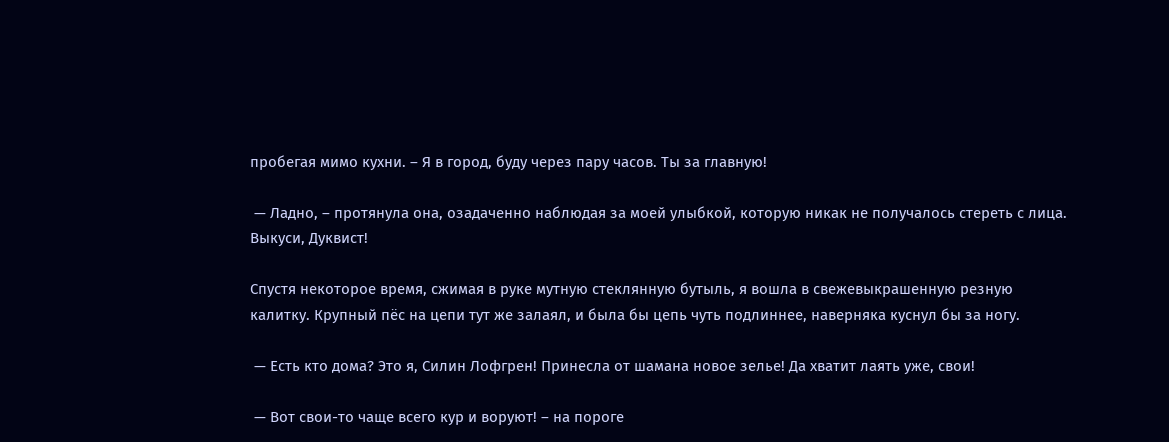пробегая мимо кухни. – Я в город, буду через пару часов. Ты за главную!

 — Ладно, – протянула она, озадаченно наблюдая за моей улыбкой, которую никак не получалось стереть с лица. Выкуси, Дуквист!

Спустя некоторое время, сжимая в руке мутную стеклянную бутыль, я вошла в свежевыкрашенную резную калитку. Крупный пёс на цепи тут же залаял, и была бы цепь чуть подлиннее, наверняка куснул бы за ногу.

 — Есть кто дома? Это я, Силин Лофгрен! Принесла от шамана новое зелье! Да хватит лаять уже, свои!

 — Вот свои-то чаще всего кур и воруют! – на пороге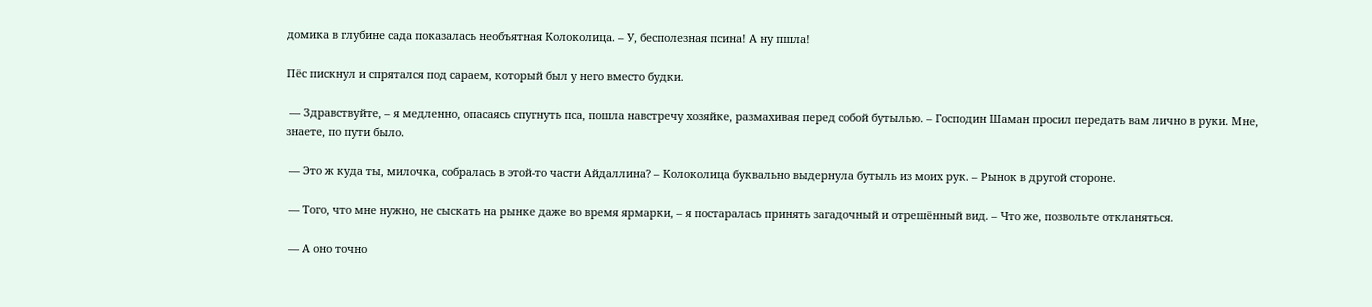домика в глубине сада показалась необъятная Колоколица. – У, бесполезная псина! А ну пшла!

Пёс пискнул и спрятался под сараем, который был у него вместо будки.

 — Здравствуйте, – я медленно, опасаясь спугнуть пса, пошла навстречу хозяйке, размахивая перед собой бутылью. – Господин Шаман просил передать вам лично в руки. Мне, знаете, по пути было.

 — Это ж куда ты, милочка, собралась в этой-то части Айдаллина? – Колоколица буквально выдернула бутыль из моих рук. – Рынок в другой стороне.

 — Того, что мне нужно, не сыскать на рынке даже во время ярмарки, – я постаралась принять загадочный и отрешённый вид. – Что же, позвольте откланяться.

 — А оно точно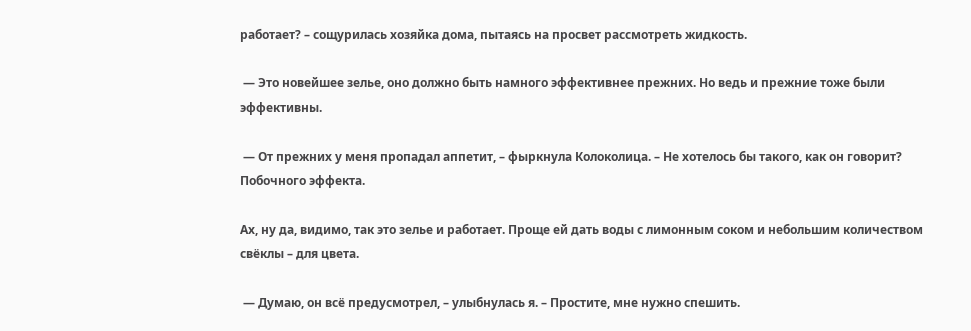работает? – сощурилась хозяйка дома, пытаясь на просвет рассмотреть жидкость.

 — Это новейшее зелье, оно должно быть намного эффективнее прежних. Но ведь и прежние тоже были эффективны.

 — От прежних у меня пропадал аппетит, – фыркнула Колоколица. – Не хотелось бы такого, как он говорит? Побочного эффекта.

Ах, ну да, видимо, так это зелье и работает. Проще ей дать воды с лимонным соком и небольшим количеством свёклы – для цвета.

 — Думаю, он всё предусмотрел, – улыбнулась я. – Простите, мне нужно спешить.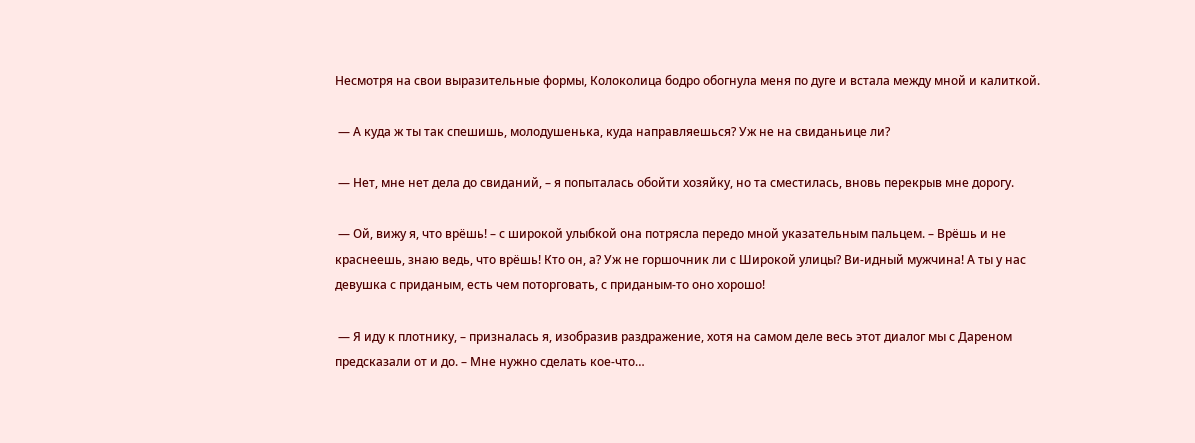Несмотря на свои выразительные формы, Колоколица бодро обогнула меня по дуге и встала между мной и калиткой.

 — А куда ж ты так спешишь, молодушенька, куда направляешься? Уж не на свиданьице ли?

 — Нет, мне нет дела до свиданий, – я попыталась обойти хозяйку, но та сместилась, вновь перекрыв мне дорогу.

 — Ой, вижу я, что врёшь! – с широкой улыбкой она потрясла передо мной указательным пальцем. – Врёшь и не краснеешь, знаю ведь, что врёшь! Кто он, а? Уж не горшочник ли с Широкой улицы? Ви-идный мужчина! А ты у нас девушка с приданым, есть чем поторговать, с приданым-то оно хорошо!

 — Я иду к плотнику, – призналась я, изобразив раздражение, хотя на самом деле весь этот диалог мы с Дареном предсказали от и до. – Мне нужно сделать кое-что…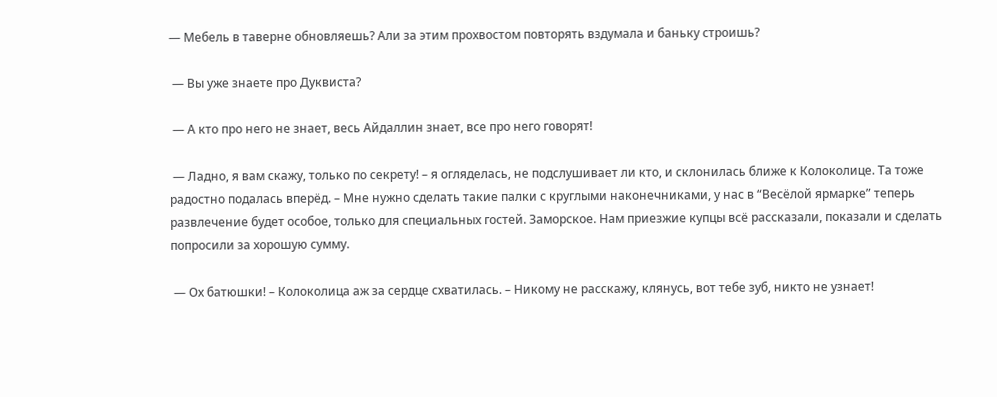— Мебель в таверне обновляешь? Али за этим прохвостом повторять вздумала и баньку строишь?

 — Вы уже знаете про Дуквиста?

 — А кто про него не знает, весь Айдаллин знает, все про него говорят!

 — Ладно, я вам скажу, только по секрету! – я огляделась, не подслушивает ли кто, и склонилась ближе к Колоколице. Та тоже радостно подалась вперёд. – Мне нужно сделать такие палки с круглыми наконечниками, у нас в “Весёлой ярмарке” теперь развлечение будет особое, только для специальных гостей. Заморское. Нам приезжие купцы всё рассказали, показали и сделать попросили за хорошую сумму.

 — Ох батюшки! – Колоколица аж за сердце схватилась. – Никому не расскажу, клянусь, вот тебе зуб, никто не узнает!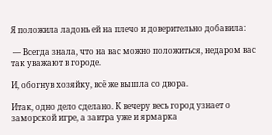Я положила ладонь ей на плечо и доверительно добавила:

 — Всегда знала, что на вас можно положиться, недаром вас так уважают в городе.

И, обогнув хозяйку, всё же вышла со двора.

Итак, одно дело сделано. К вечеру весь город узнает о заморской игре, а завтра уже и ярмарка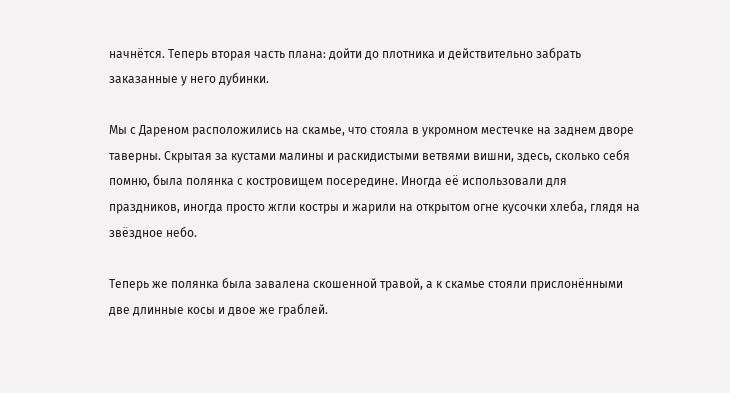начнётся. Теперь вторая часть плана: дойти до плотника и действительно забрать заказанные у него дубинки.

Мы с Дареном расположились на скамье, что стояла в укромном местечке на заднем дворе таверны. Скрытая за кустами малины и раскидистыми ветвями вишни, здесь, сколько себя помню, была полянка с костровищем посередине. Иногда её использовали для праздников, иногда просто жгли костры и жарили на открытом огне кусочки хлеба, глядя на звёздное небо.

Теперь же полянка была завалена скошенной травой, а к скамье стояли прислонёнными две длинные косы и двое же граблей.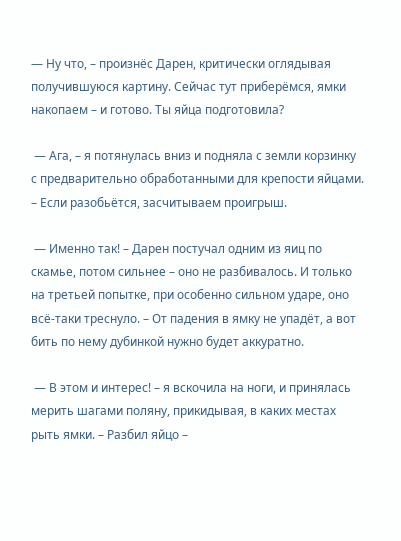— Ну что, – произнёс Дарен, критически оглядывая получившуюся картину. Сейчас тут приберёмся, ямки накопаем – и готово. Ты яйца подготовила?

 — Ага, – я потянулась вниз и подняла с земли корзинку с предварительно обработанными для крепости яйцами. – Если разобьётся, засчитываем проигрыш.

 — Именно так! – Дарен постучал одним из яиц по скамье, потом сильнее – оно не разбивалось. И только на третьей попытке, при особенно сильном ударе, оно всё-таки треснуло. – От падения в ямку не упадёт, а вот бить по нему дубинкой нужно будет аккуратно.

 — В этом и интерес! – я вскочила на ноги, и принялась мерить шагами поляну, прикидывая, в каких местах рыть ямки. – Разбил яйцо –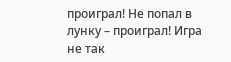проиграл! Не попал в лунку – проиграл! Игра не так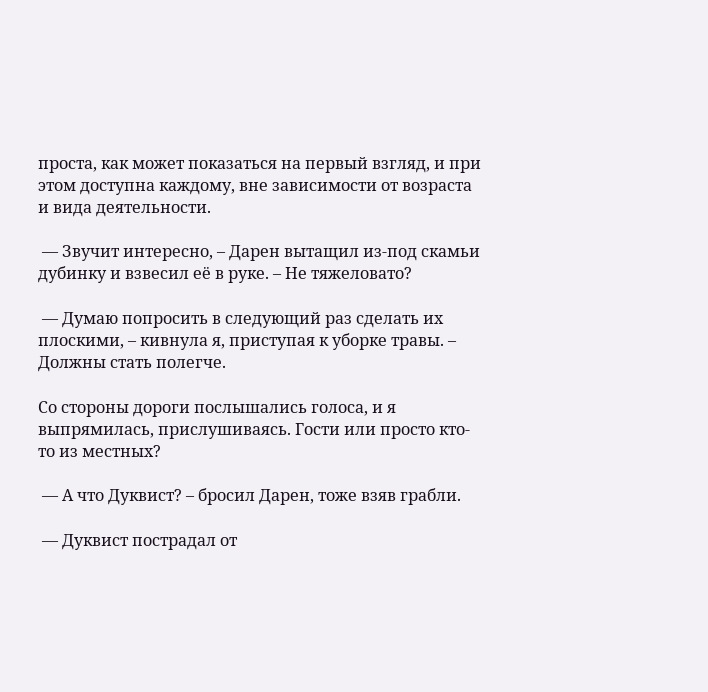проста, как может показаться на первый взгляд, и при этом доступна каждому, вне зависимости от возраста и вида деятельности.

 — Звучит интересно, – Дарен вытащил из-под скамьи дубинку и взвесил её в руке. – Не тяжеловато?

 — Думаю попросить в следующий раз сделать их плоскими, – кивнула я, приступая к уборке травы. – Должны стать полегче.

Со стороны дороги послышались голоса, и я выпрямилась, прислушиваясь. Гости или просто кто-то из местных?

 — А что Дуквист? – бросил Дарен, тоже взяв грабли.

 — Дуквист пострадал от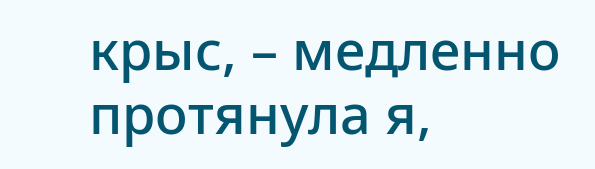крыс, – медленно протянула я,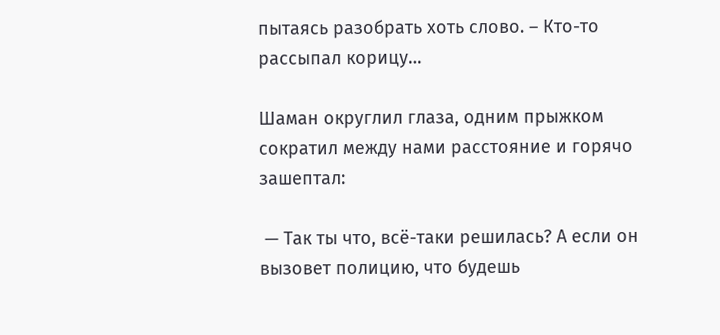пытаясь разобрать хоть слово. – Кто-то рассыпал корицу…

Шаман округлил глаза, одним прыжком сократил между нами расстояние и горячо зашептал:

 — Так ты что, всё-таки решилась? А если он вызовет полицию, что будешь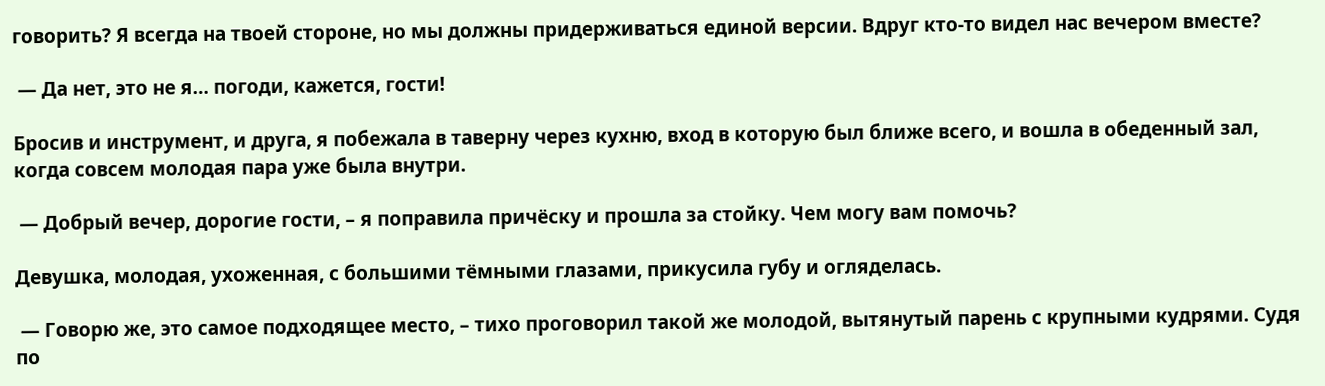говорить? Я всегда на твоей стороне, но мы должны придерживаться единой версии. Вдруг кто-то видел нас вечером вместе?

 — Да нет, это не я… погоди, кажется, гости!

Бросив и инструмент, и друга, я побежала в таверну через кухню, вход в которую был ближе всего, и вошла в обеденный зал, когда совсем молодая пара уже была внутри.

 — Добрый вечер, дорогие гости, – я поправила причёску и прошла за стойку. Чем могу вам помочь?

Девушка, молодая, ухоженная, с большими тёмными глазами, прикусила губу и огляделась.

 — Говорю же, это самое подходящее место, – тихо проговорил такой же молодой, вытянутый парень с крупными кудрями. Судя по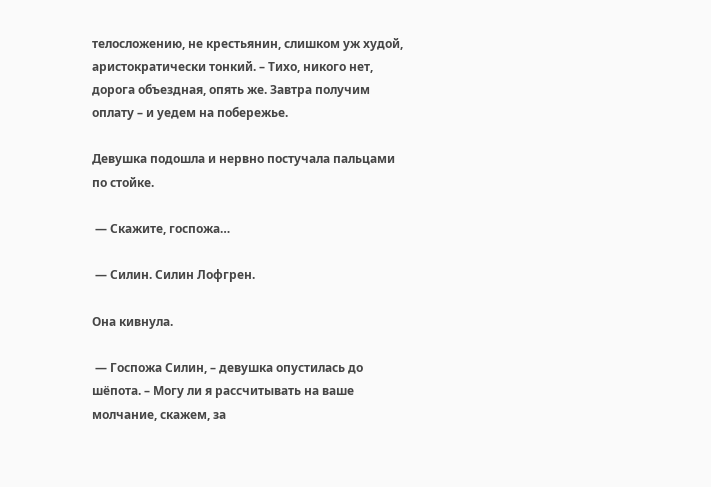телосложению, не крестьянин, слишком уж худой, аристократически тонкий. – Тихо, никого нет, дорога объездная, опять же. Завтра получим оплату – и уедем на побережье.

Девушка подошла и нервно постучала пальцами по стойке.

 — Скажите, госпожа…

 — Силин. Силин Лофгрен.

Она кивнула.

 — Госпожа Силин, – девушка опустилась до шёпота. – Могу ли я рассчитывать на ваше молчание, скажем, за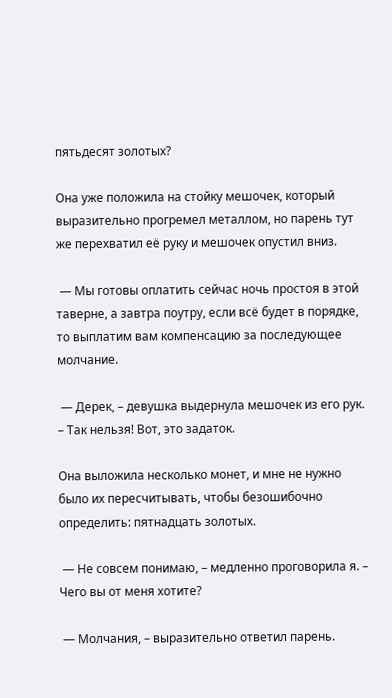пятьдесят золотых?

Она уже положила на стойку мешочек, который выразительно прогремел металлом, но парень тут же перехватил её руку и мешочек опустил вниз.

 — Мы готовы оплатить сейчас ночь простоя в этой таверне, а завтра поутру, если всё будет в порядке, то выплатим вам компенсацию за последующее молчание.

 — Дерек, – девушка выдернула мешочек из его рук. – Так нельзя! Вот, это задаток.

Она выложила несколько монет, и мне не нужно было их пересчитывать, чтобы безошибочно определить: пятнадцать золотых.

 — Не совсем понимаю, – медленно проговорила я. – Чего вы от меня хотите?

 — Молчания, – выразительно ответил парень.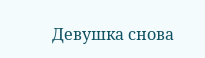Девушка снова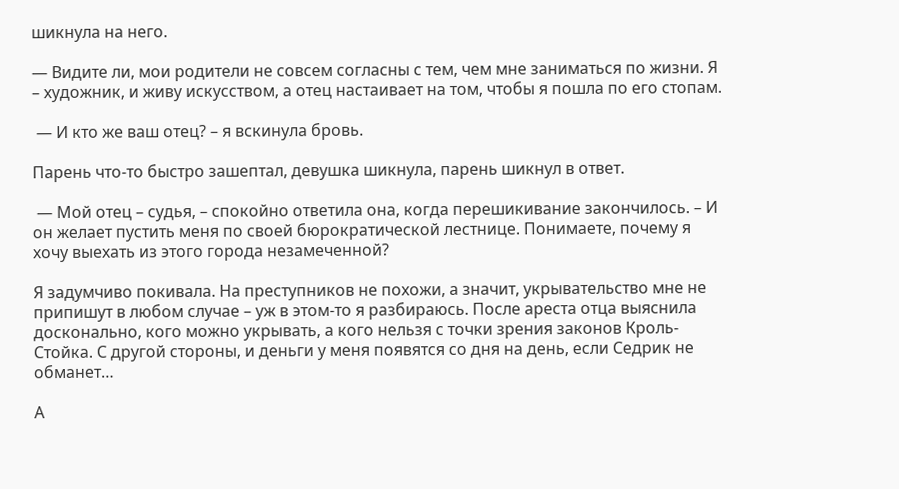шикнула на него.

— Видите ли, мои родители не совсем согласны с тем, чем мне заниматься по жизни. Я – художник, и живу искусством, а отец настаивает на том, чтобы я пошла по его стопам.

 — И кто же ваш отец? – я вскинула бровь.

Парень что-то быстро зашептал, девушка шикнула, парень шикнул в ответ.

 — Мой отец – судья, – спокойно ответила она, когда перешикивание закончилось. – И он желает пустить меня по своей бюрократической лестнице. Понимаете, почему я хочу выехать из этого города незамеченной?

Я задумчиво покивала. На преступников не похожи, а значит, укрывательство мне не припишут в любом случае – уж в этом-то я разбираюсь. После ареста отца выяснила досконально, кого можно укрывать, а кого нельзя с точки зрения законов Кроль-Стойка. С другой стороны, и деньги у меня появятся со дня на день, если Седрик не обманет…

А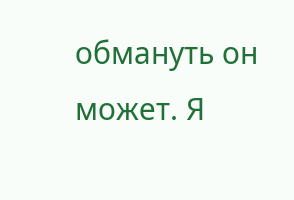обмануть он может. Я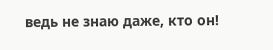ведь не знаю даже, кто он!